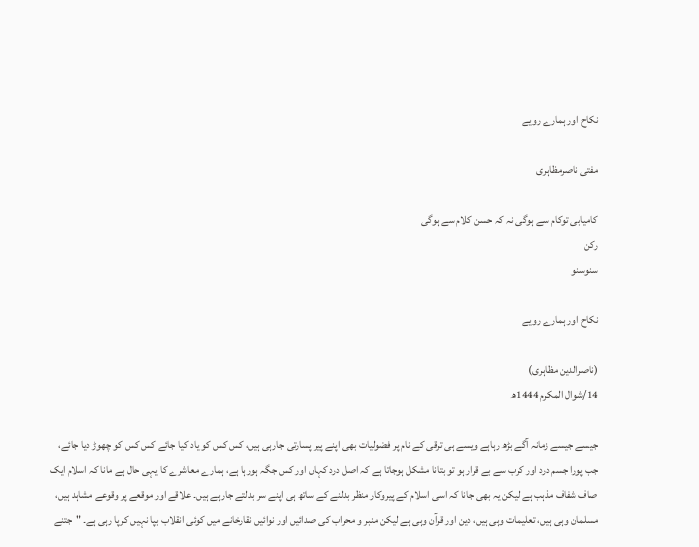نکاح اور ہمارے رویے

مفتی ناصرمظاہری

کامیابی توکام سے ہوگی نہ کہ حسن کلام سے ہوگی
رکن
سنوسنو

نکاح اور ہمارے رویے

(ناصرالدین مظاہری)
14/شوال المکرم 1444ھ

جیسے جیسے زمانہ آگے بڑھ رہاہے ویسے ہی ترقی کے نام پر فضولیات بھی اپنے پیر پسارتی جارہی ہیں، کس کس کو یاد کیا جائے کس کس کو چھوڑ دیا جائے، جب پورا جسم درد اور کرب سے بے قرار ہو تو بتانا مشکل ہوجاتا ہے کہ اصل درد کہاں اور کس جگہ ہورہا ہے، ہمارے معاشرے کا یہی حال ہے مانا کہ اسلام ایک صاف شفاف مذہب ہے لیکن یہ بھی جانا کہ اسی اسلام کے پیروکار منظر بدلنے کے ساتھ ہی اپنے سر بدلتے جارہے ہیں۔ علاقے اور موقعے پر وقوعے مشاہد ہیں، مسلمان وہی ہیں، تعلیمات وہی ہیں، دین اور قرآن وہی ہے لیکن منبر و محراب کی صدائیں اور نوائیں نقارخانے میں کوئی انقلاب بپا نہیں کرپا رہی ہے۔ "جتنے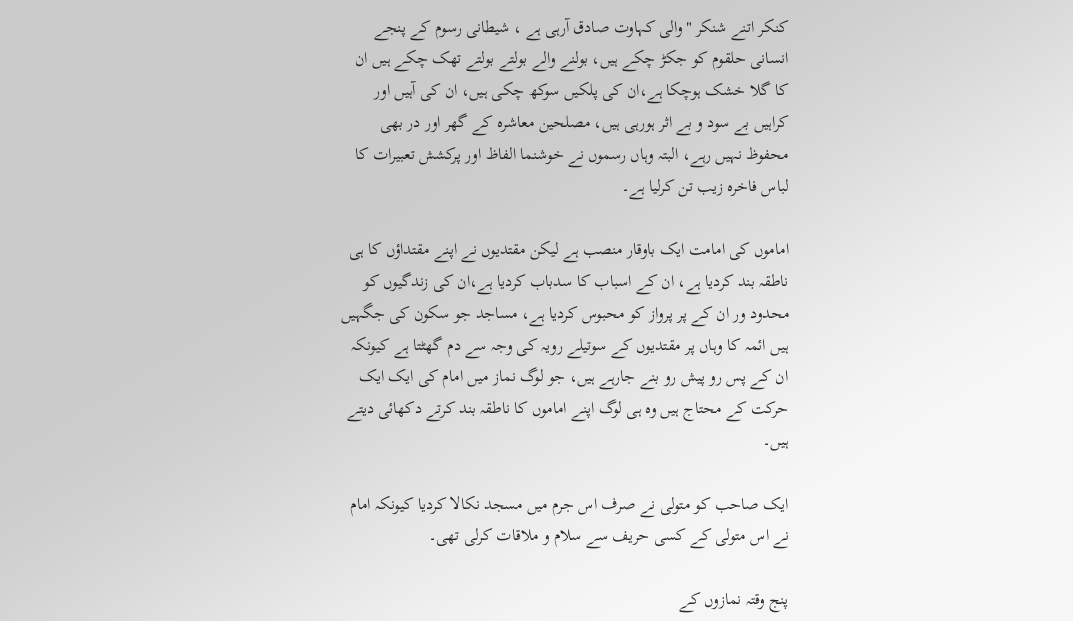کنکر اتنے شنکر "والی کہاوت صادق آرہی ہے ، شیطانی رسوم کے پنجے انسانی حلقوم کو جکڑ چکے ہیں، بولنے والے بولتے بولتے تھک چکے ہیں ان کا گلا خشک ہوچکا ہے،ان کی پلکیں سوکھ چکی ہیں، ان کی آہیں اور کراہیں بے سود و بے اثر ہورہی ہیں، مصلحین معاشرہ کے گھر اور در بھی محفوظ نہیں رہے، البتہ وہاں رسموں نے خوشنما الفاظ اور پرکشش تعبیرات کا لباس فاخرہ زیب تن کرلیا ہے۔

اماموں کی امامت ایک باوقار منصب ہے لیکن مقتدیوں نے اپنے مقتداؤں کا ہی ناطقہ بند کردیا ہے، ان کے اسباب کا سدباب کردیا ہے،ان کی زندگیوں کو محدود ور ان کے پر پرواز کو محبوس کردیا ہے، مساجد جو سکون کی جگہیں ہیں ائمہ کا وہاں پر مقتدیوں کے سوتیلے رویہ کی وجہ سے دم گھٹتا ہے کیونکہ ان کے پس رو پیش رو بنے جارہے ہیں، جو لوگ نماز میں امام کی ایک ایک حرکت کے محتاج ہیں وہ ہی لوگ اپنے اماموں کا ناطقہ بند کرتے دکھائی دیتے ہیں۔

ایک صاحب کو متولی نے صرف اس جرم میں مسجد نکالا کردیا کیونکہ امام نے اس متولی کے کسی حریف سے سلام و ملاقات کرلی تھی۔

پنج وقتہ نمازوں کے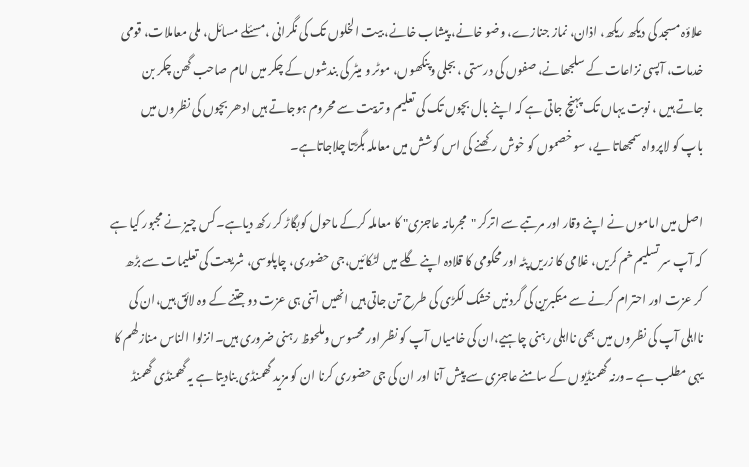علاؤہ مسجد کی دیکھ ریکھ، اذان، نماز جنازے، وضو خانے، پیشاب خانے، بیت الخلوں تک کی نگرانی ،مسئلے مسائل، ملی معاملات، قومی خدمات، آپسی نزاعات کے سلجھانے، صفوں کی درستی ، بجلی وپنکھوں، موٹر و میٹر کی بندشوں کے چکر میں امام صاحب گھن چکر بن جاتے ہیں ، نوبت یہاں تک پہنچ جاتی ہے کہ اپنے بال بچوں تک کی تعلیم و تربیت سے محروم ہوجاتے ہیں ادھر بچوں کی نظروں میں باپ کو لاپرواہ سمجھاتا یے، سو خصموں کو خوش رکھنے کی اس کوشش میں معاملہ بگڑتا چلاجاتاہے۔

اصل میں اماموں نے اپنے وقار اور مرتبے سے اترکر "مجرمانہ عاجزی" کا معاملہ کرکے ماحول کوبگاڑ کر رکھ دیاہے۔کس چیز نے مجبور کیا ہے کہ آپ سر تسلیم خم کریں، غلامی کا زریں پٹہ اور محکومی کا قلادہ اپنے گلے میں لٹکائیں،جی حضوری، چاپلوسی، شریعت کی تعلیمات سے بڑھ کر عزت اور احترام کرنے سے متکبرین کی گردنیں خشک لکڑی کی طرح تن جاتی ہیں انھیں اتنی ہی عزت دو جتنے کے وہ لائق ہیں،ان کی نااہلی آپ کی نظروں میں بھی نااہلی رہنی چاہیے،ان کی خامیاں آپ کو نظر اور محسوس وملحوظ رہنی ضروری ہیں۔انزلوا الناس منازلھم کا یہی مطلب ہے ۔ورنہ گھمنڈیوں کے سامنے عاجزی سے پیش آنا اور ان کی جی حضوری کرنا ان کو مزید گھمنڈی بنادیتا ہے یہ گھمنڈی گھمنڈ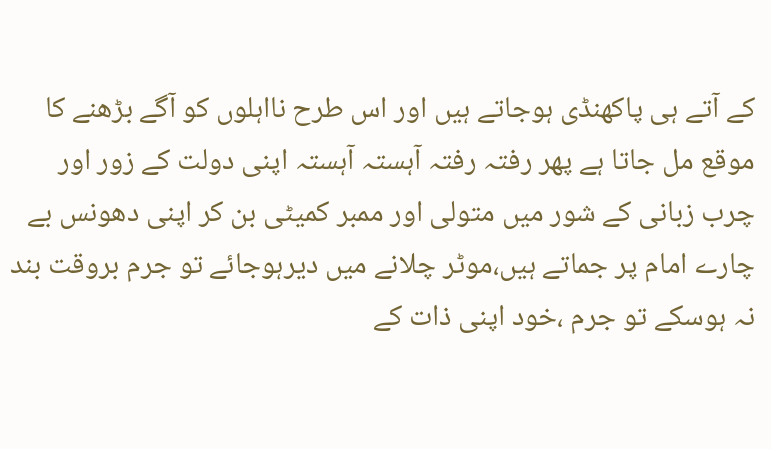کے آتے ہی پاکھنڈی ہوجاتے ہیں اور اس طرح نااہلوں کو آگے بڑھنے کا موقع مل جاتا ہے پھر رفتہ رفتہ آہستہ آہستہ اپنی دولت کے زور اور چرب زبانی کے شور میں متولی اور ممبر کمیٹی بن کر اپنی دھونس بے چارے امام پر جماتے ہیں،موٹر چلانے میں دیرہوجائے تو جرم بروقت بند نہ ہوسکے تو جرم ،خود اپنی ذات کے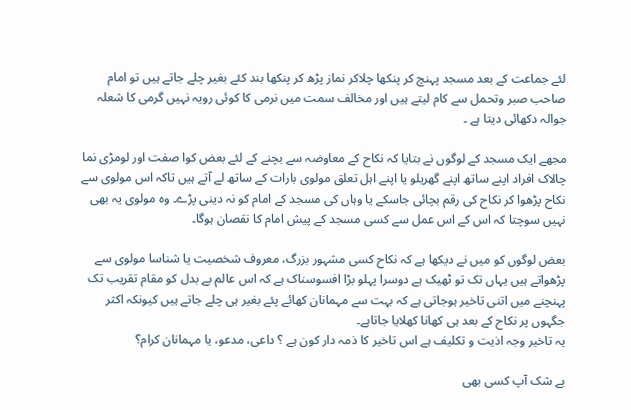لئے جماعت کے بعد مسجد پہنچ کر پنکھا چلاکر نماز پڑھ کر پنکھا بند کئے بغیر چلے جاتے ہیں تو امام صاحب صبر وتحمل سے کام لیتے ہیں اور مخالف سمت میں نرمی کا کوئی رویہ نہیں گرمی کا شعلہ جوالہ دکھائی دیتا ہے ۔

مجھے ایک مسجد کے لوگوں نے بتایا کہ نکاح کے معاوضہ سے بچنے کے لئے بعض کوا صفت اور لومڑی نما چالاک افراد اپنے ساتھ اپنے گھریلو یا اپنے اہل تعلق مولوی بارات کے ساتھ لے آتے ہیں تاکہ اس مولوی سے نکاح پڑھوا کر نکاح کی رقم بچائی جاسکے یا وہاں کی مسجد کے امام کو نہ دینی پڑے۔ وہ مولوی یہ بھی نہیں سوچتا کہ اس کے اس عمل سے کسی مسجد کے پیش امام کا نقصان ہوگا۔

بعض لوگوں کو میں نے دیکھا ہے کہ نکاح کسی مشہور بزرگ، معروف شخصیت یا شناسا مولوی سے پڑھواتے ہیں یہاں تک تو ٹھیک ہے دوسرا پہلو بڑا افسوسناک ہے کہ اس عالم بے بدل کو مقام تقریب تک پہنچنے میں اتنی تاخیر ہوجاتی ہے کہ بہت سے مہمانان کھائے پئے بغیر ہی چلے جاتے ہیں کیونکہ اکثر جگہوں پر نکاح کے بعد ہی کھانا کھلایا جاتاہے۔
یہ تاخیر وجہ اذیت و تکلیف ہے اس تاخیر کا ذمہ دار کون ہے ؟ داعی، مدعو، یا مہمانان کرام؟

بے شک آپ کسی بھی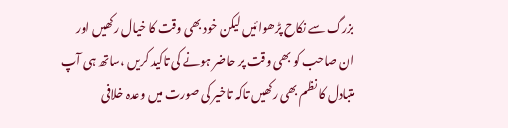بزرگ سے نکاح پڑھوائیں لیکن خود بھی وقت کا خیال رکھیں اور ان صاحب کو بھی وقت پر حاضر ہونے کی تاکید کریں ،ساتھ ہی آپ متبادل کا نظم بھی رکھیں تاکہ تاخیر کی صورت میں وعدہ خلافی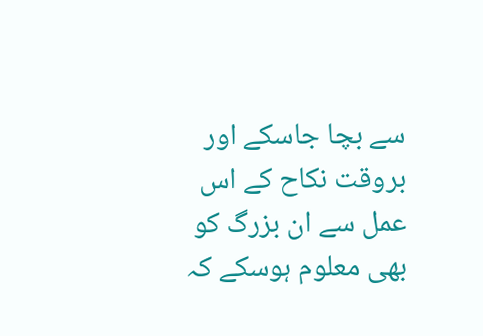سے بچا جاسکے اور بروقت نکاح کے اس عمل سے ان بزرگ کو بھی معلوم ہوسکے کہ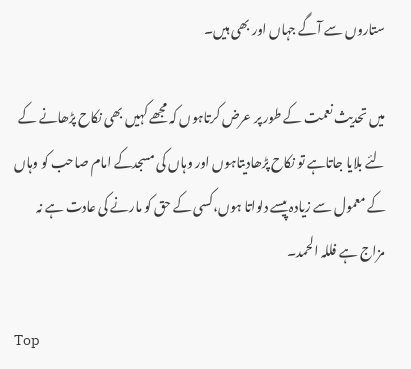ستاروں سے آگے جہاں اور بھی ہیں۔

میں تحدیث نعمت کے طور پر عرض کرتاہوں کہ مجھے کہیں بھی نکاح پڑھانے کے لئے بلایا جاتاہے تو نکاح پڑھادیتاہوں اور وہاں کی مسجدکے امام صاحب کو وہاں کے معمول سے زیادہ پیسے دلواتا ہوں،کسی کے حق کو مارنے کی عادت ہے نہ مزاج ہے فللہ الحمد۔

Top